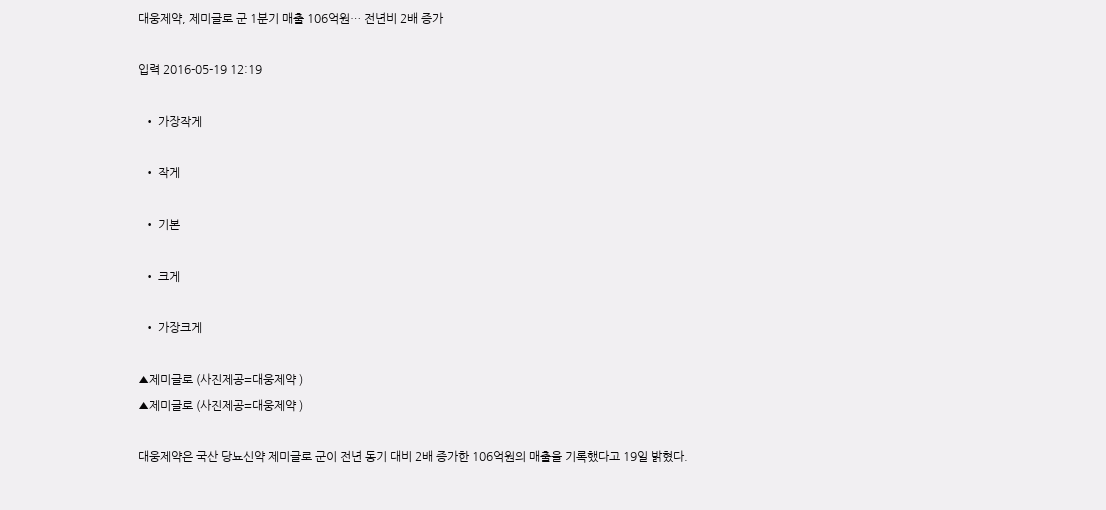대웅제약, 제미글로 군 1분기 매출 106억원… 전년비 2배 증가

입력 2016-05-19 12:19

  • 가장작게

  • 작게

  • 기본

  • 크게

  • 가장크게

▲제미글로 (사진제공=대웅제약 )
▲제미글로 (사진제공=대웅제약 )

대웅제약은 국산 당뇨신약 제미글로 군이 전년 동기 대비 2배 증가한 106억원의 매출을 기록했다고 19일 밝혔다.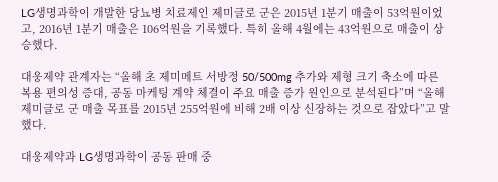LG생명과학이 개발한 당뇨병 치료제인 제미글로 군은 2015년 1분기 매출이 53억원이었고, 2016년 1분기 매출은 106억원을 기록했다. 특히 올해 4월에는 43억원으로 매출이 상승했다.

대웅제약 관계자는 “올해 초 제미메트 서방정 50/500mg 추가와 제형 크기 축소에 따른 복용 편의성 증대, 공동 마케팅 계약 체결이 주요 매출 증가 원인으로 분석된다”며 “올해 제미글로 군 매출 목표를 2015년 255억원에 비해 2배 이상 신장하는 것으로 잡았다”고 말했다.

대웅제약과 LG생명과학이 공동 판매 중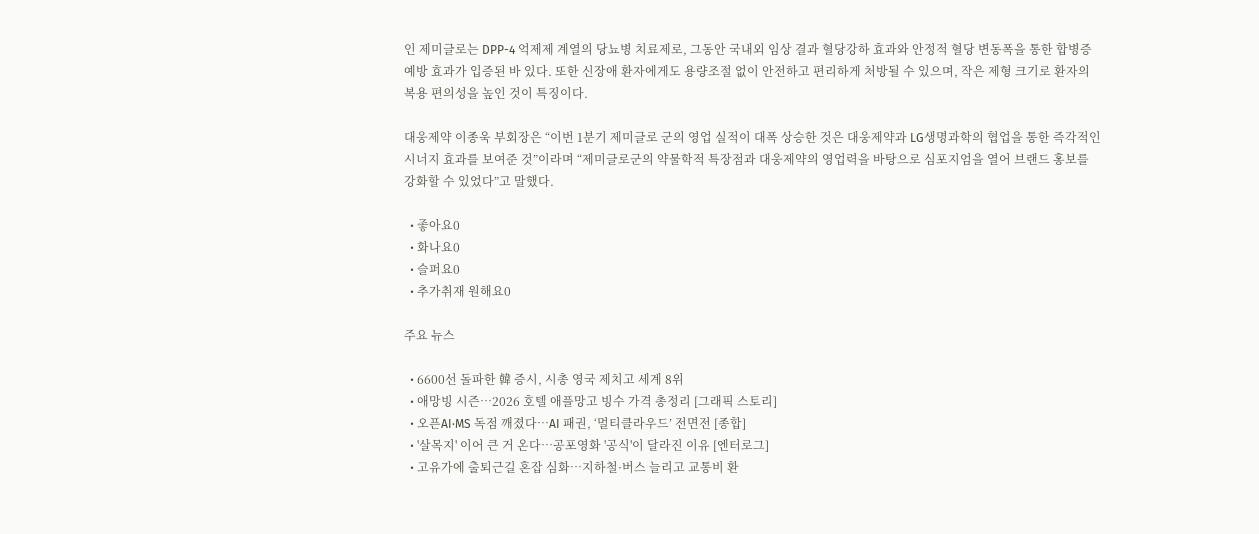인 제미글로는 DPP-4 억제제 계열의 당뇨병 치료제로, 그동안 국내외 임상 결과 혈당강하 효과와 안정적 혈당 변동폭을 통한 합병증 예방 효과가 입증된 바 있다. 또한 신장애 환자에게도 용량조절 없이 안전하고 편리하게 처방될 수 있으며, 작은 제형 크기로 환자의 복용 편의성을 높인 것이 특징이다.

대웅제약 이종욱 부회장은 “이번 1분기 제미글로 군의 영업 실적이 대폭 상승한 것은 대웅제약과 LG생명과학의 협업을 통한 즉각적인 시너지 효과를 보여준 것”이라며 “제미글로군의 약물학적 특장점과 대웅제약의 영업력을 바탕으로 심포지엄을 열어 브랜드 홍보를 강화할 수 있었다”고 말했다.

  • 좋아요0
  • 화나요0
  • 슬퍼요0
  • 추가취재 원해요0

주요 뉴스

  • 6600선 돌파한 韓 증시, 시총 영국 제치고 세계 8위
  • 애망빙 시즌…2026 호텔 애플망고 빙수 가격 총정리 [그래픽 스토리]
  • 오픈AI·MS 독점 깨졌다…AI 패권, ‘멀티클라우드’ 전면전 [종합]
  • '살목지' 이어 큰 거 온다⋯공포영화 '공식'이 달라진 이유 [엔터로그]
  • 고유가에 출퇴근길 혼잡 심화…지하철·버스 늘리고 교통비 환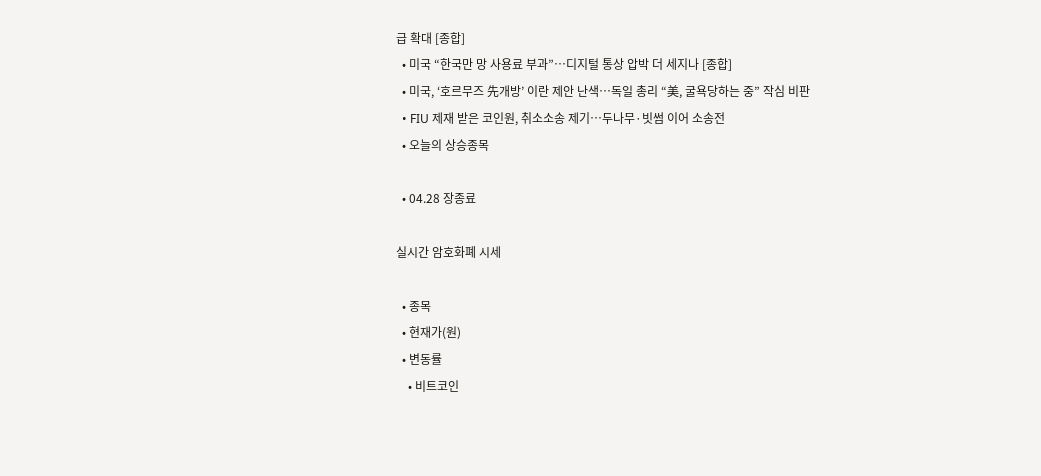급 확대 [종합]
  • 미국 “한국만 망 사용료 부과”⋯디지털 통상 압박 더 세지나 [종합]
  • 미국, ‘호르무즈 先개방’ 이란 제안 난색…독일 총리 “美, 굴욕당하는 중” 작심 비판
  • FIU 제재 받은 코인원, 취소소송 제기…두나무·빗썸 이어 소송전
  • 오늘의 상승종목

  • 04.28 장종료

실시간 암호화폐 시세

  • 종목
  • 현재가(원)
  • 변동률
    • 비트코인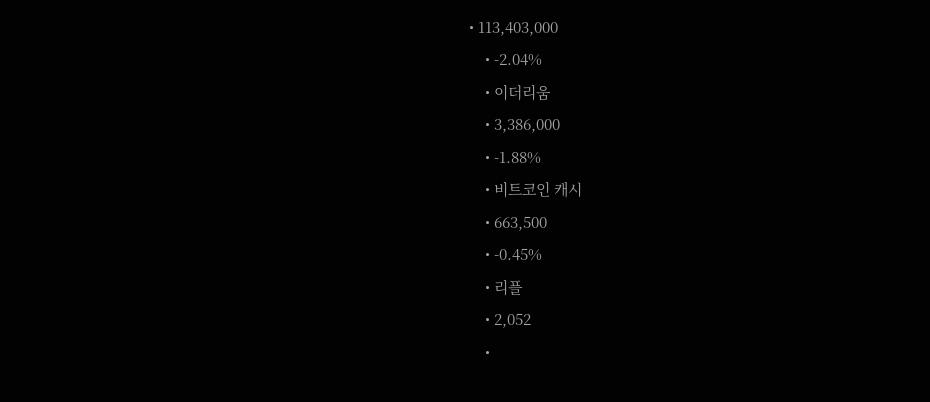• 113,403,000
    • -2.04%
    • 이더리움
    • 3,386,000
    • -1.88%
    • 비트코인 캐시
    • 663,500
    • -0.45%
    • 리플
    • 2,052
    •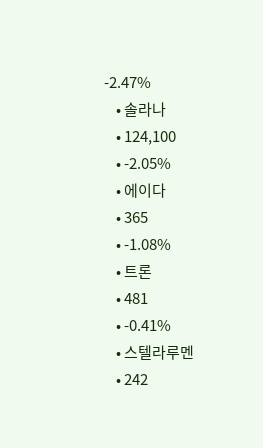-2.47%
    • 솔라나
    • 124,100
    • -2.05%
    • 에이다
    • 365
    • -1.08%
    • 트론
    • 481
    • -0.41%
    • 스텔라루멘
    • 242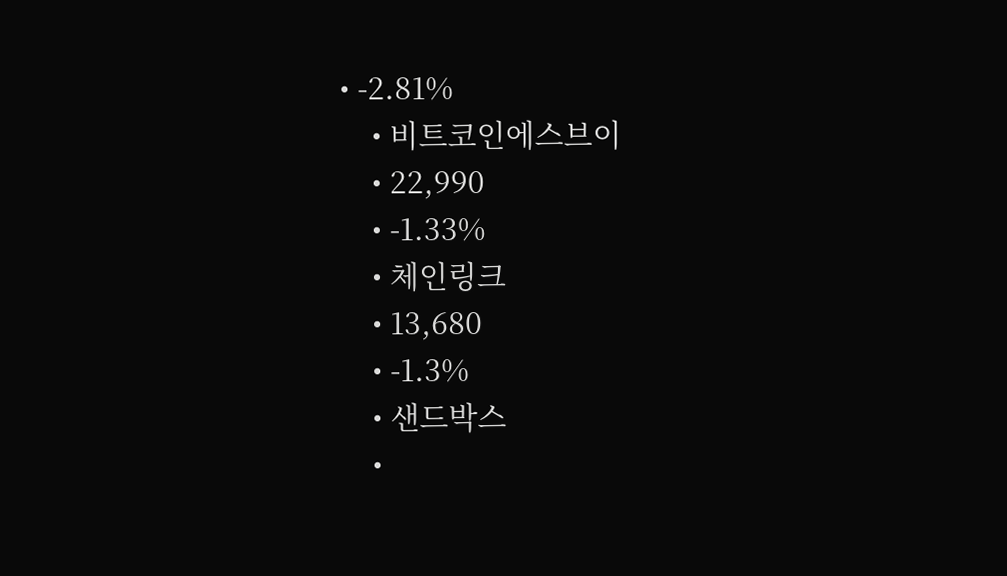• -2.81%
    • 비트코인에스브이
    • 22,990
    • -1.33%
    • 체인링크
    • 13,680
    • -1.3%
    • 샌드박스
    •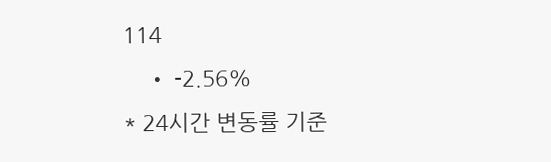114
    • -2.56%
* 24시간 변동률 기준